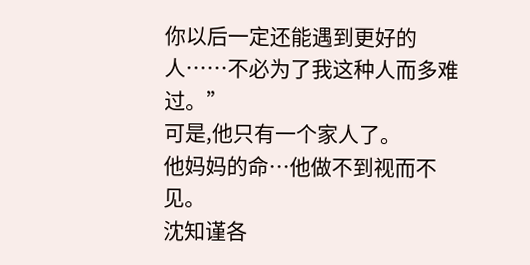你以后一定还能遇到更好的人……不必为了我这种人而多难过。”
可是,他只有一个家人了。
他妈妈的命…他做不到视而不见。
沈知谨各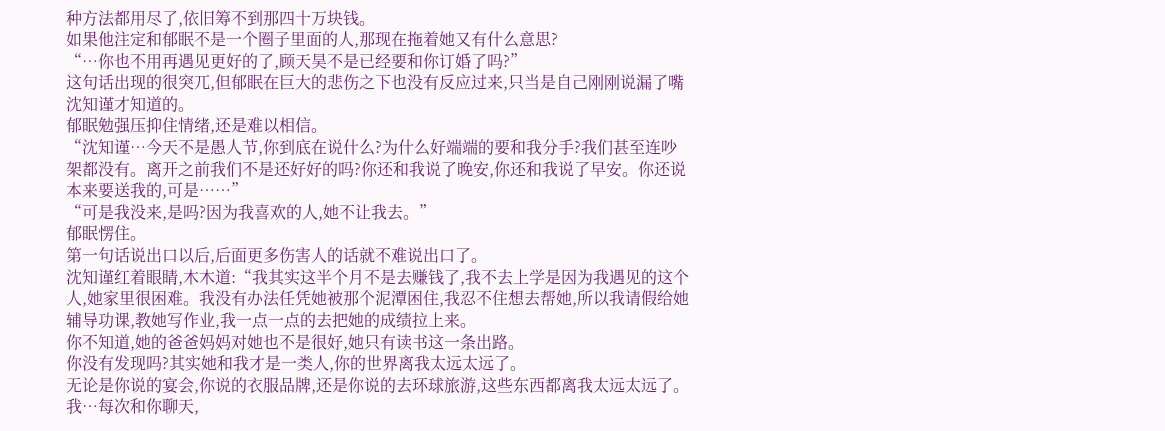种方法都用尽了,依旧筹不到那四十万块钱。
如果他注定和郁眠不是一个圈子里面的人,那现在拖着她又有什么意思?
“…你也不用再遇见更好的了,顾天昊不是已经要和你订婚了吗?”
这句话出现的很突兀,但郁眠在巨大的悲伤之下也没有反应过来,只当是自己刚刚说漏了嘴沈知谨才知道的。
郁眠勉强压抑住情绪,还是难以相信。
“沈知谨…今天不是愚人节,你到底在说什么?为什么好端端的要和我分手?我们甚至连吵架都没有。离开之前我们不是还好好的吗?你还和我说了晚安,你还和我说了早安。你还说本来要送我的,可是……”
“可是我没来,是吗?因为我喜欢的人,她不让我去。”
郁眠愣住。
第一句话说出口以后,后面更多伤害人的话就不难说出口了。
沈知谨红着眼睛,木木道:“我其实这半个月不是去赚钱了,我不去上学是因为我遇见的这个人,她家里很困难。我没有办法任凭她被那个泥潭困住,我忍不住想去帮她,所以我请假给她辅导功课,教她写作业,我一点一点的去把她的成绩拉上来。
你不知道,她的爸爸妈妈对她也不是很好,她只有读书这一条出路。
你没有发现吗?其实她和我才是一类人,你的世界离我太远太远了。
无论是你说的宴会,你说的衣服品牌,还是你说的去环球旅游,这些东西都离我太远太远了。
我…每次和你聊天,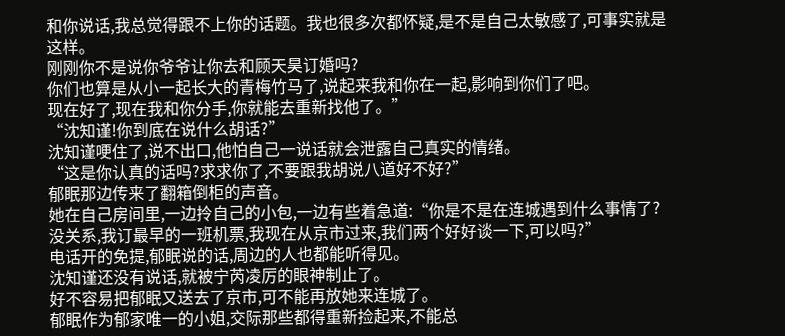和你说话,我总觉得跟不上你的话题。我也很多次都怀疑,是不是自己太敏感了,可事实就是这样。
刚刚你不是说你爷爷让你去和顾天昊订婚吗?
你们也算是从小一起长大的青梅竹马了,说起来我和你在一起,影响到你们了吧。
现在好了,现在我和你分手,你就能去重新找他了。”
“沈知谨!你到底在说什么胡话?”
沈知谨哽住了,说不出口,他怕自己一说话就会泄露自己真实的情绪。
“这是你认真的话吗?求求你了,不要跟我胡说八道好不好?”
郁眠那边传来了翻箱倒柜的声音。
她在自己房间里,一边拎自己的小包,一边有些着急道:“你是不是在连城遇到什么事情了?没关系,我订最早的一班机票,我现在从京市过来,我们两个好好谈一下,可以吗?”
电话开的免提,郁眠说的话,周边的人也都能听得见。
沈知谨还没有说话,就被宁芮凌厉的眼神制止了。
好不容易把郁眠又送去了京市,可不能再放她来连城了。
郁眠作为郁家唯一的小姐,交际那些都得重新捡起来,不能总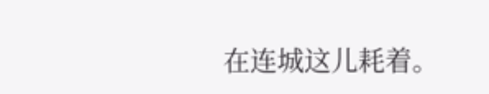在连城这儿耗着。